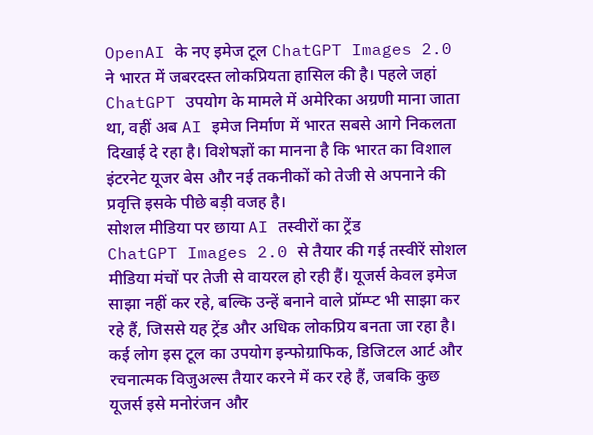OpenAI के नए इमेज टूल ChatGPT Images 2.0 ने भारत में जबरदस्त लोकप्रियता हासिल की है। पहले जहां ChatGPT उपयोग के मामले में अमेरिका अग्रणी माना जाता था, वहीं अब AI इमेज निर्माण में भारत सबसे आगे निकलता दिखाई दे रहा है। विशेषज्ञों का मानना है कि भारत का विशाल इंटरनेट यूजर बेस और नई तकनीकों को तेजी से अपनाने की प्रवृत्ति इसके पीछे बड़ी वजह है।
सोशल मीडिया पर छाया AI तस्वीरों का ट्रेंड
ChatGPT Images 2.0 से तैयार की गई तस्वीरें सोशल मीडिया मंचों पर तेजी से वायरल हो रही हैं। यूजर्स केवल इमेज साझा नहीं कर रहे, बल्कि उन्हें बनाने वाले प्रॉम्प्ट भी साझा कर रहे हैं, जिससे यह ट्रेंड और अधिक लोकप्रिय बनता जा रहा है। कई लोग इस टूल का उपयोग इन्फोग्राफिक, डिजिटल आर्ट और रचनात्मक विजुअल्स तैयार करने में कर रहे हैं, जबकि कुछ यूजर्स इसे मनोरंजन और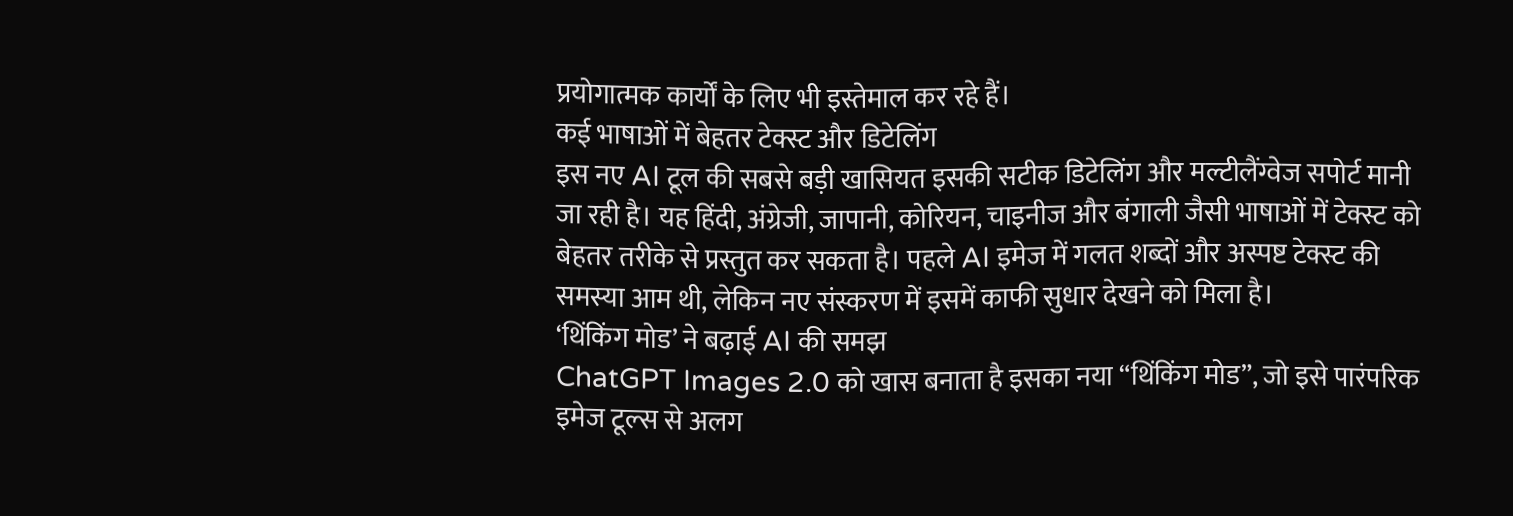प्रयोगात्मक कार्यों के लिए भी इस्तेमाल कर रहे हैं।
कई भाषाओं में बेहतर टेक्स्ट और डिटेलिंग
इस नए AI टूल की सबसे बड़ी खासियत इसकी सटीक डिटेलिंग और मल्टीलैंग्वेज सपोर्ट मानी जा रही है। यह हिंदी, अंग्रेजी, जापानी, कोरियन, चाइनीज और बंगाली जैसी भाषाओं में टेक्स्ट को बेहतर तरीके से प्रस्तुत कर सकता है। पहले AI इमेज में गलत शब्दों और अस्पष्ट टेक्स्ट की समस्या आम थी, लेकिन नए संस्करण में इसमें काफी सुधार देखने को मिला है।
‘थिंकिंग मोड’ ने बढ़ाई AI की समझ
ChatGPT Images 2.0 को खास बनाता है इसका नया “थिंकिंग मोड”, जो इसे पारंपरिक इमेज टूल्स से अलग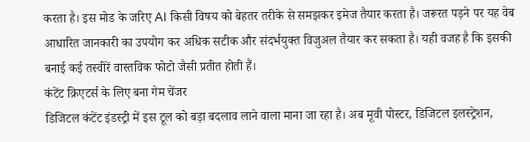करता है। इस मोड के जरिए AI किसी विषय को बेहतर तरीके से समझकर इमेज तैयार करता है। जरूरत पड़ने पर यह वेब आधारित जानकारी का उपयोग कर अधिक सटीक और संदर्भयुक्त विजुअल तैयार कर सकता है। यही वजह है कि इसकी बनाई कई तस्वीरें वास्तविक फोटो जैसी प्रतीत होती हैं।
कंटेंट क्रिएटर्स के लिए बना गेम चेंजर
डिजिटल कंटेंट इंडस्ट्री में इस टूल को बड़ा बदलाव लाने वाला माना जा रहा है। अब मूवी पोस्टर, डिजिटल इलस्ट्रेशन,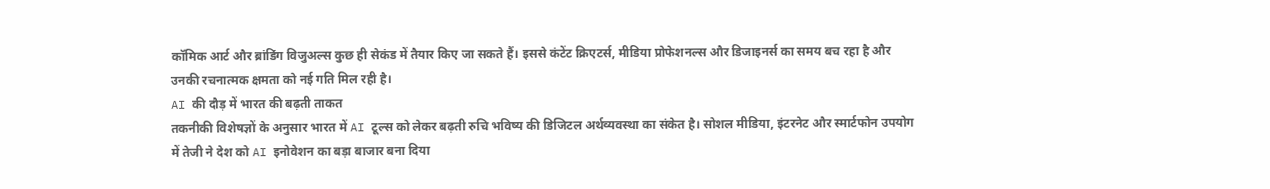कॉमिक आर्ट और ब्रांडिंग विजुअल्स कुछ ही सेकंड में तैयार किए जा सकते हैं। इससे कंटेंट क्रिएटर्स, मीडिया प्रोफेशनल्स और डिजाइनर्स का समय बच रहा है और उनकी रचनात्मक क्षमता को नई गति मिल रही है।
AI की दौड़ में भारत की बढ़ती ताकत
तकनीकी विशेषज्ञों के अनुसार भारत में AI टूल्स को लेकर बढ़ती रुचि भविष्य की डिजिटल अर्थव्यवस्था का संकेत है। सोशल मीडिया, इंटरनेट और स्मार्टफोन उपयोग में तेजी ने देश को AI इनोवेशन का बड़ा बाजार बना दिया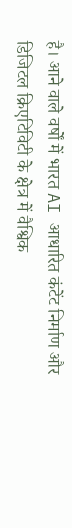है। आने वाले वर्षों में भारत AI आधारित कंटेंट निर्माण और डिजिटल क्रिएटिविटी के क्षेत्र में वैश्विक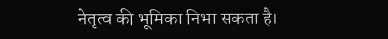नेतृत्व की भूमिका निभा सकता है।